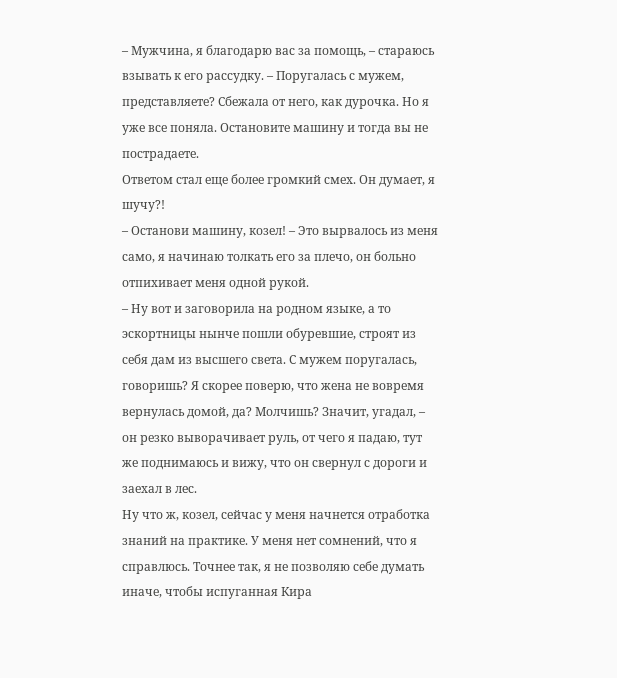– Мужчина, я благодарю вас за помощь, – стараюсь взывать к его рассудку. – Поругалась с мужем, представляете? Сбежала от него, как дурочка. Но я уже все поняла. Остановите машину и тогда вы не пострадаете.
Ответом стал еще более громкий смех. Он думает, я шучу?!
– Останови машину, козел! – Это вырвалось из меня само, я начинаю толкать его за плечо, он больно отпихивает меня одной рукой.
– Ну вот и заговорила на родном языке, а то эскортницы нынче пошли обуревшие, строят из себя дам из высшего света. С мужем поругалась, говоришь? Я скорее поверю, что жена не вовремя вернулась домой, да? Молчишь? Значит, угадал, – он резко выворачивает руль, от чего я падаю, тут же поднимаюсь и вижу, что он свернул с дороги и заехал в лес.
Ну что ж, козел, сейчас у меня начнется отработка знаний на практике. У меня нет сомнений, что я справлюсь. Точнее так, я не позволяю себе думать иначе, чтобы испуганная Кира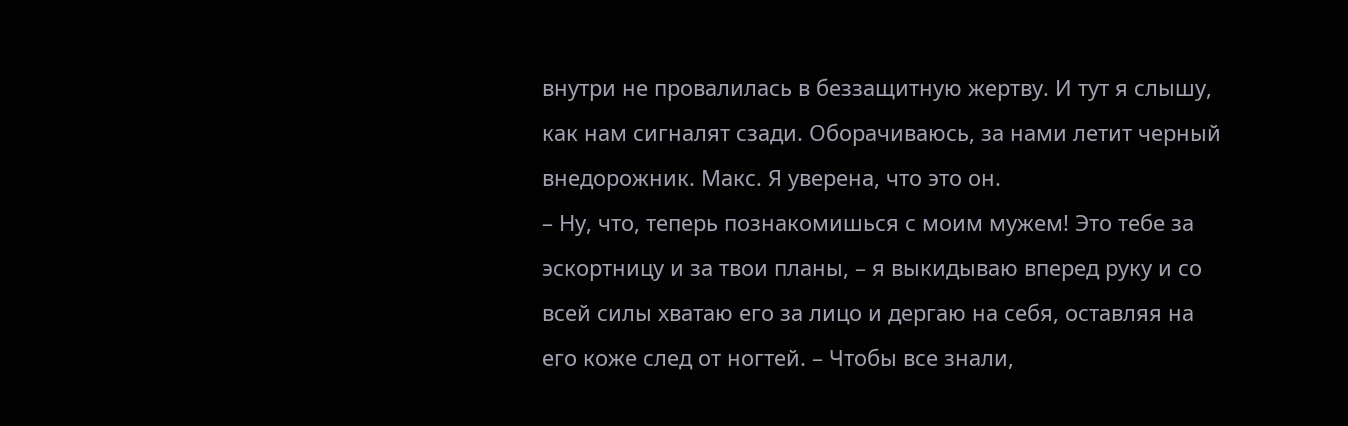внутри не провалилась в беззащитную жертву. И тут я слышу, как нам сигналят сзади. Оборачиваюсь, за нами летит черный внедорожник. Макс. Я уверена, что это он.
– Ну, что, теперь познакомишься с моим мужем! Это тебе за эскортницу и за твои планы, – я выкидываю вперед руку и со всей силы хватаю его за лицо и дергаю на себя, оставляя на его коже след от ногтей. – Чтобы все знали,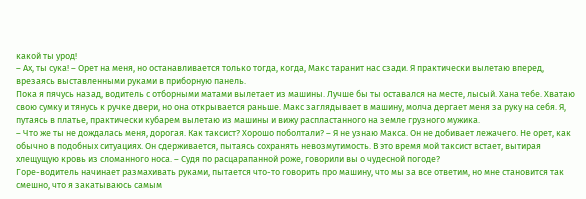какой ты урод!
– Ах, ты сука! – Орет на меня, но останавливается только тогда, когда, Макс таранит нас сзади. Я практически вылетаю вперед, врезаясь выставленными руками в приборную панель.
Пока я пячусь назад, водитель с отборными матами вылетает из машины. Лучше бы ты оставался на месте, лысый. Хана тебе. Хватаю свою сумку и тянусь к ручке двери, но она открывается раньше. Макс заглядывает в машину, молча дергает меня за руку на себя. Я, путаясь в платье, практически кубарем вылетаю из машины и вижу распластанного на земле грузного мужика.
– Что же ты не дождалась меня, дорогая. Как таксист? Хорошо поболтали? – Я не узнаю Макса. Он не добивает лежачего. Не орет, как обычно в подобных ситуациях. Он сдерживается, пытаясь сохранять невозмутимость. В это время мой таксист встает, вытирая хлещущую кровь из сломанного носа. – Судя по расцарапанной роже, говорили вы о чудесной погоде?
Горе-водитель начинает размахивать руками, пытается что-то говорить про машину, что мы за все ответим, но мне становится так смешно, что я закатываюсь самым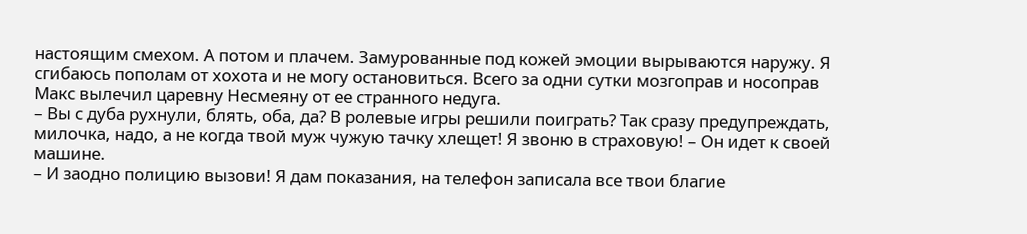настоящим смехом. А потом и плачем. Замурованные под кожей эмоции вырываются наружу. Я сгибаюсь пополам от хохота и не могу остановиться. Всего за одни сутки мозгоправ и носоправ Макс вылечил царевну Несмеяну от ее странного недуга.
– Вы с дуба рухнули, блять, оба, да? В ролевые игры решили поиграть? Так сразу предупреждать, милочка, надо, а не когда твой муж чужую тачку хлещет! Я звоню в страховую! – Он идет к своей машине.
– И заодно полицию вызови! Я дам показания, на телефон записала все твои благие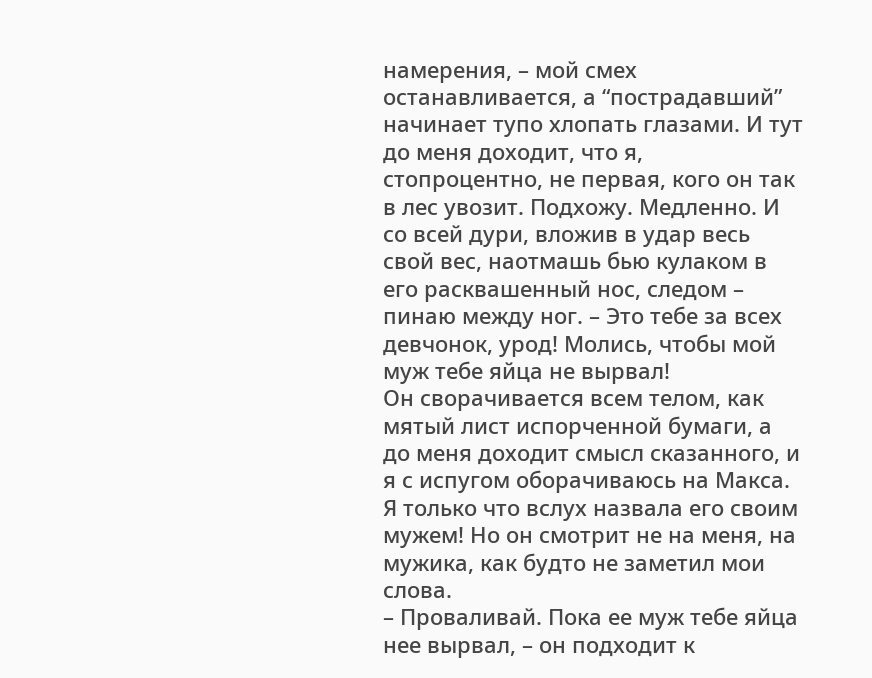намерения, – мой смех останавливается, а “пострадавший” начинает тупо хлопать глазами. И тут до меня доходит, что я, стопроцентно, не первая, кого он так в лес увозит. Подхожу. Медленно. И со всей дури, вложив в удар весь свой вес, наотмашь бью кулаком в его расквашенный нос, следом – пинаю между ног. – Это тебе за всех девчонок, урод! Молись, чтобы мой муж тебе яйца не вырвал!
Он сворачивается всем телом, как мятый лист испорченной бумаги, а до меня доходит смысл сказанного, и я с испугом оборачиваюсь на Макса. Я только что вслух назвала его своим мужем! Но он смотрит не на меня, на мужика, как будто не заметил мои слова.
– Проваливай. Пока ее муж тебе яйца нее вырвал, – он подходит к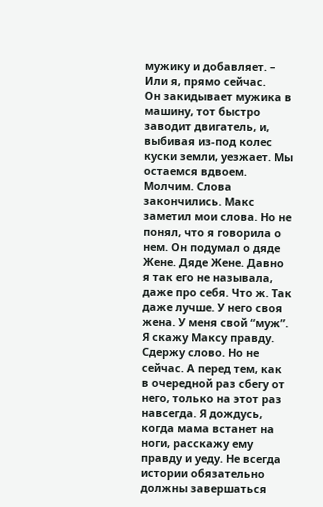мужику и добавляет. – Или я, прямо сейчас.
Он закидывает мужика в машину, тот быстро заводит двигатель, и, выбивая из-под колес куски земли, уезжает. Мы остаемся вдвоем. Молчим. Слова закончились. Макс заметил мои слова. Но не понял, что я говорила о нем. Он подумал о дяде Жене. Дяде Жене. Давно я так его не называла, даже про себя. Что ж. Так даже лучше. У него своя жена. У меня свой “муж”.
Я скажу Максу правду. Сдержу слово. Но не сейчас. А перед тем, как в очередной раз сбегу от него, только на этот раз навсегда. Я дождусь, когда мама встанет на ноги, расскажу ему правду и уеду. Не всегда истории обязательно должны завершаться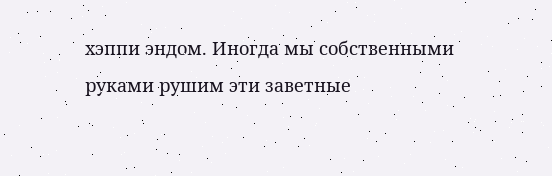хэппи эндом. Иногда мы собственными руками рушим эти заветные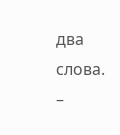два слова.
–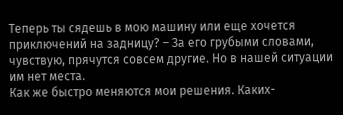Теперь ты сядешь в мою машину или еще хочется приключений на задницу? – За его грубыми словами, чувствую, прячутся совсем другие. Но в нашей ситуации им нет места.
Как же быстро меняются мои решения. Каких-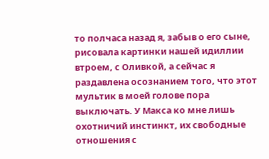то полчаса назад я, забыв о его сыне, рисовала картинки нашей идиллии втроем, с Оливкой, а сейчас я раздавлена осознанием того, что этот мультик в моей голове пора выключать. У Макса ко мне лишь охотничий инстинкт, их свободные отношения с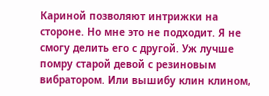Кариной позволяют интрижки на стороне. Но мне это не подходит. Я не смогу делить его с другой. Уж лучше помру старой девой с резиновым вибратором. Или вышибу клин клином,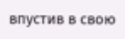впустив в свою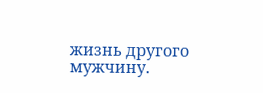жизнь другого мужчину.